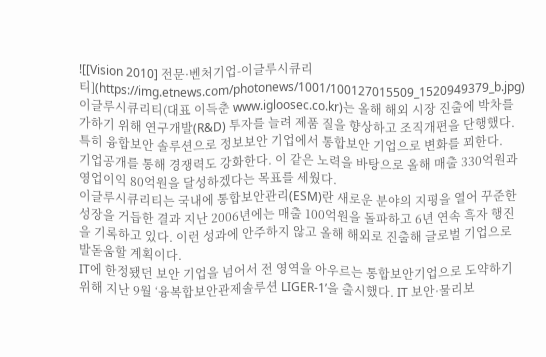![[Vision 2010] 전문·벤처기업-이글루시큐리티](https://img.etnews.com/photonews/1001/100127015509_1520949379_b.jpg)
이글루시큐리티(대표 이득춘 www.igloosec.co.kr)는 올해 해외 시장 진출에 박차를 가하기 위해 연구개발(R&D) 투자를 늘려 제품 질을 향상하고 조직개편을 단행했다. 특히 융합보안 솔루션으로 정보보안 기업에서 통합보안 기업으로 변화를 꾀한다.
기업공개를 통해 경쟁력도 강화한다. 이 같은 노력을 바탕으로 올해 매출 330억원과 영업이익 80억원을 달성하겠다는 목표를 세웠다.
이글루시큐리티는 국내에 통합보안관리(ESM)란 새로운 분야의 지평을 열어 꾸준한 성장을 거듭한 결과 지난 2006년에는 매출 100억원을 돌파하고 6년 연속 흑자 행진을 기록하고 있다. 이런 성과에 안주하지 않고 올해 해외로 진출해 글로벌 기업으로 발돋움할 계획이다.
IT에 한정됐던 보안 기업을 넘어서 전 영역을 아우르는 통합보안기업으로 도약하기 위해 지난 9월 ‘융복합보안관제솔루션 LIGER-1’을 출시했다. IT 보안·물리보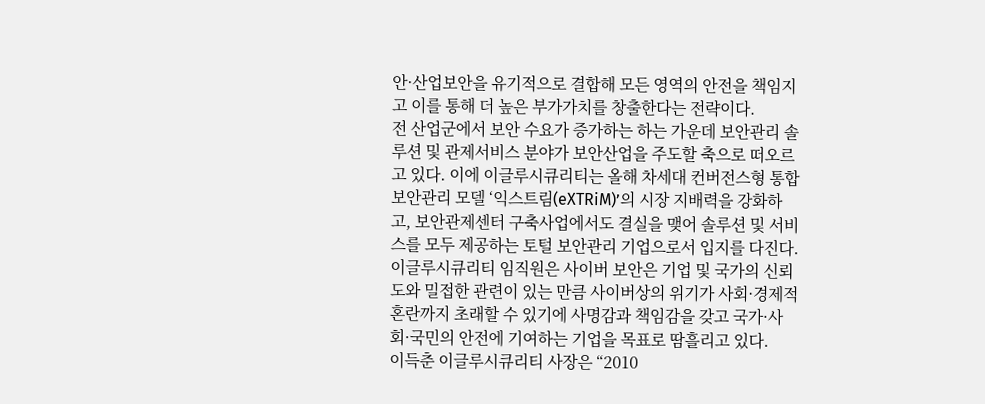안·산업보안을 유기적으로 결합해 모든 영역의 안전을 책임지고 이를 통해 더 높은 부가가치를 창출한다는 전략이다.
전 산업군에서 보안 수요가 증가하는 하는 가운데 보안관리 솔루션 및 관제서비스 분야가 보안산업을 주도할 축으로 떠오르고 있다. 이에 이글루시큐리티는 올해 차세대 컨버전스형 통합보안관리 모델 ‘익스트림(eXTRiM)’의 시장 지배력을 강화하고, 보안관제센터 구축사업에서도 결실을 맺어 솔루션 및 서비스를 모두 제공하는 토털 보안관리 기업으로서 입지를 다진다.
이글루시큐리티 임직원은 사이버 보안은 기업 및 국가의 신뢰도와 밀접한 관련이 있는 만큼 사이버상의 위기가 사회·경제적 혼란까지 초래할 수 있기에 사명감과 책임감을 갖고 국가·사회·국민의 안전에 기여하는 기업을 목표로 땀흘리고 있다.
이득춘 이글루시큐리티 사장은 “2010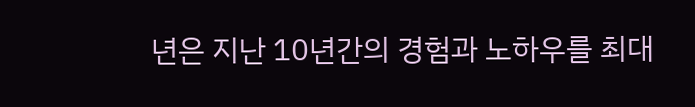년은 지난 10년간의 경험과 노하우를 최대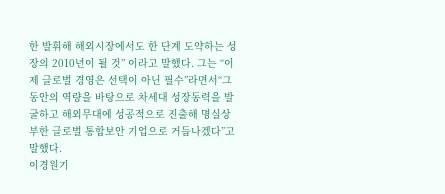한 발휘해 해외시장에서도 한 단계 도약하는 성장의 2010년이 될 것” 이라고 말했다. 그는 “이제 글로벌 경영은 선택이 아닌 필수”라면서“그 동안의 역량을 바탕으로 차세대 성장동력을 발굴하고 해외무대에 성공적으로 진출해 명실상부한 글로벌 통합보안 기업으로 거듭나겠다”고 말했다.
이경원기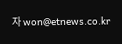자 won@etnews.co.kr